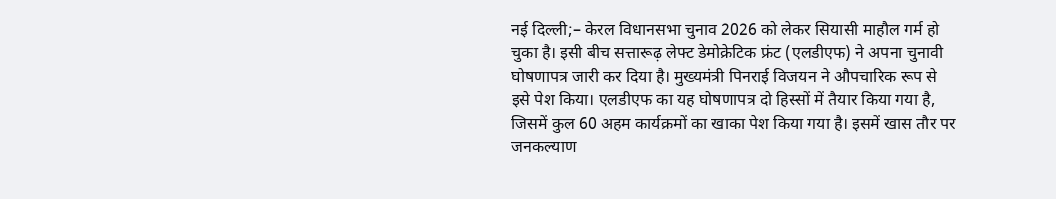नई दिल्ली;– केरल विधानसभा चुनाव 2026 को लेकर सियासी माहौल गर्म हो चुका है। इसी बीच सत्तारूढ़ लेफ्ट डेमोक्रेटिक फ्रंट (एलडीएफ) ने अपना चुनावी घोषणापत्र जारी कर दिया है। मुख्यमंत्री पिनराई विजयन ने औपचारिक रूप से इसे पेश किया। एलडीएफ का यह घोषणापत्र दो हिस्सों में तैयार किया गया है, जिसमें कुल 60 अहम कार्यक्रमों का खाका पेश किया गया है। इसमें खास तौर पर जनकल्याण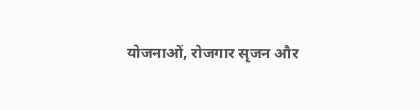योजनाओं, रोजगार सृजन और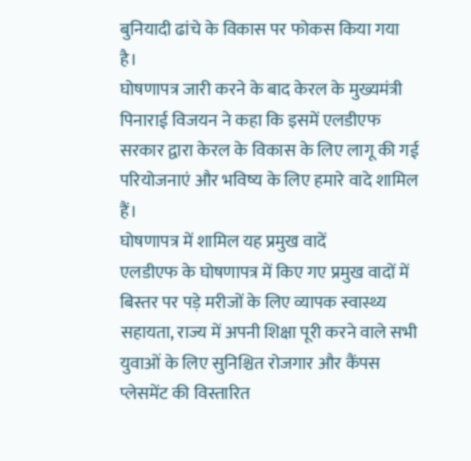बुनियादी ढांचे के विकास पर फोकस किया गया है।
घोषणापत्र जारी करने के बाद केरल के मुख्यमंत्री पिनाराई विजयन ने कहा कि इसमें एलडीएफ सरकार द्वारा केरल के विकास के लिए लागू की गई परियोजनाएं और भविष्य के लिए हमारे वादे शामिल हैं।
घोषणापत्र में शामिल यह प्रमुख वादें
एलडीएफ के घोषणापत्र में किए गए प्रमुख वादों में बिस्तर पर पड़े मरीजों के लिए व्यापक स्वास्थ्य सहायता, राज्य में अपनी शिक्षा पूरी करने वाले सभी युवाओं के लिए सुनिश्चित रोजगार और कैंपस प्लेसमेंट की विस्तारित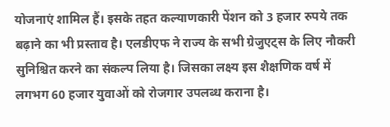योजनाएं शामिल हैं। इसके तहत कल्याणकारी पेंशन को 3 हजार रुपये तक बढ़ाने का भी प्रस्ताव है। एलडीएफ ने राज्य के सभी ग्रेजुएट्स के लिए नौकरी सुनिश्चित करने का संकल्प लिया है। जिसका लक्ष्य इस शैक्षणिक वर्ष में लगभग 60 हजार युवाओं को रोजगार उपलब्ध कराना है।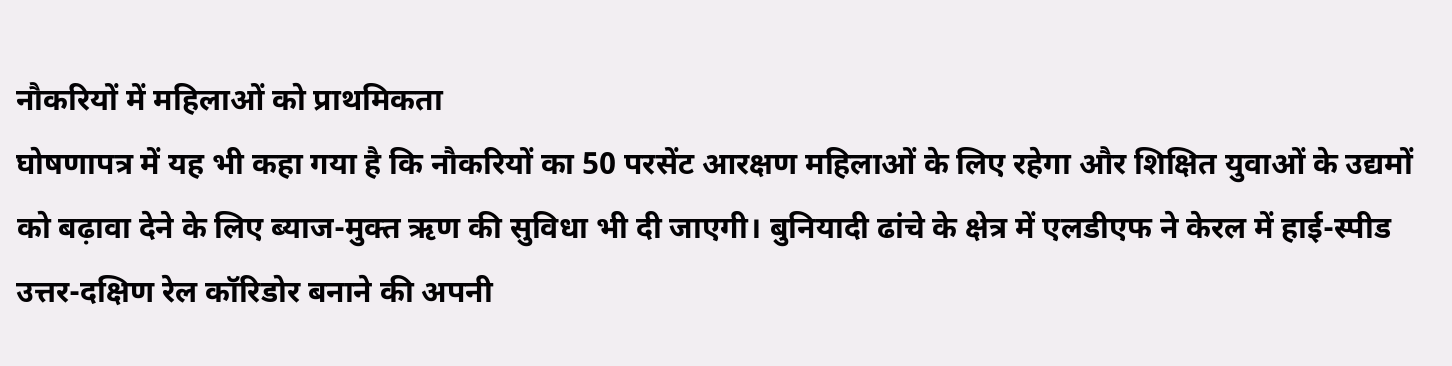नौकरियों में महिलाओं को प्राथमिकता
घोषणापत्र में यह भी कहा गया है कि नौकरियों का 50 परसेंट आरक्षण महिलाओं के लिए रहेगा और शिक्षित युवाओं के उद्यमों को बढ़ावा देने के लिए ब्याज-मुक्त ऋण की सुविधा भी दी जाएगी। बुनियादी ढांचे के क्षेत्र में एलडीएफ ने केरल में हाई-स्पीड उत्तर-दक्षिण रेल कॉरिडोर बनाने की अपनी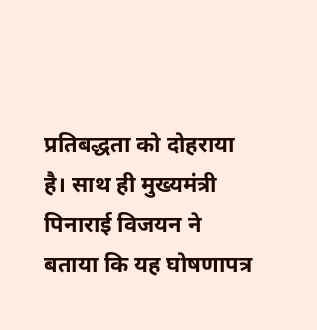प्रतिबद्धता को दोहराया है। साथ ही मुख्यमंत्री पिनाराई विजयन ने बताया कि यह घोषणापत्र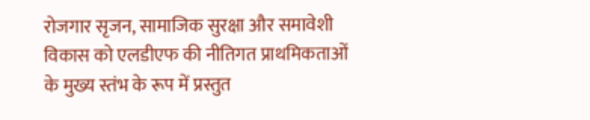रोजगार सृजन, सामाजिक सुरक्षा और समावेशी विकास को एलडीएफ की नीतिगत प्राथमिकताओं के मुख्य स्तंभ के रूप में प्रस्तुत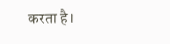करता है।